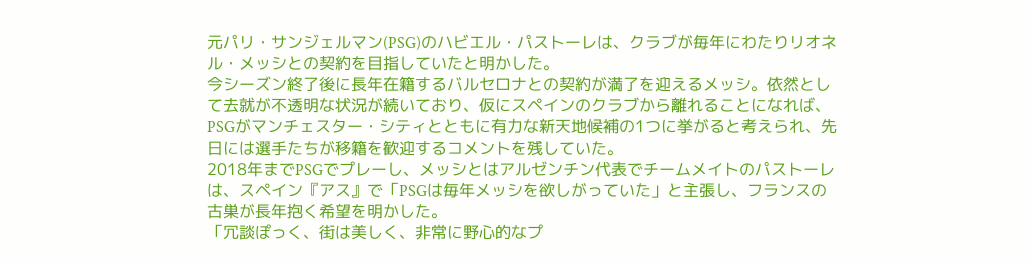元パリ・サンジェルマン(PSG)のハビエル・パストーレは、クラブが毎年にわたりリオネル・メッシとの契約を目指していたと明かした。
今シーズン終了後に長年在籍するバルセロナとの契約が満了を迎えるメッシ。依然として去就が不透明な状況が続いており、仮にスペインのクラブから離れることになれば、PSGがマンチェスター・シティとともに有力な新天地候補の1つに挙がると考えられ、先日には選手たちが移籍を歓迎するコメントを残していた。
2018年までPSGでプレーし、メッシとはアルゼンチン代表でチームメイトのパストーレは、スペイン『アス』で「PSGは毎年メッシを欲しがっていた」と主張し、フランスの古巣が長年抱く希望を明かした。
「冗談ぽっく、街は美しく、非常に野心的なプ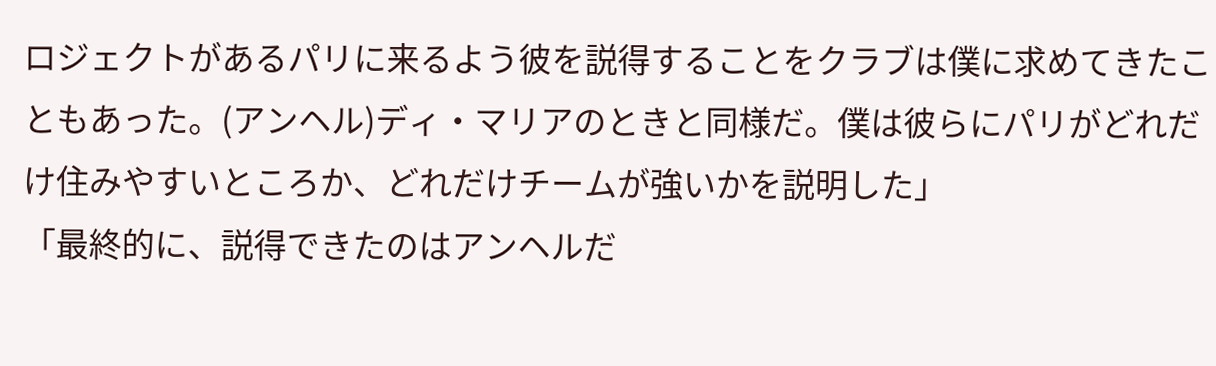ロジェクトがあるパリに来るよう彼を説得することをクラブは僕に求めてきたこともあった。(アンヘル)ディ・マリアのときと同様だ。僕は彼らにパリがどれだけ住みやすいところか、どれだけチームが強いかを説明した」
「最終的に、説得できたのはアンヘルだ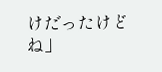けだったけどね」